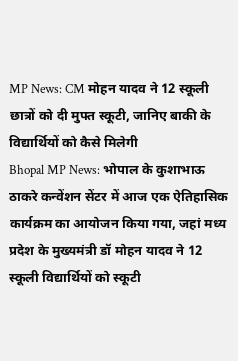MP News: CM मोहन यादव ने 12 स्कूली छात्रों को दी मुफ्त स्कूटी, जानिए बाकी के विद्यार्थियों को कैसे मिलेगी
Bhopal MP News: भोपाल के कुशाभाऊ ठाकरे कन्वेंशन सेंटर में आज एक ऐतिहासिक कार्यक्रम का आयोजन किया गया, जहां मध्य प्रदेश के मुख्यमंत्री डॉ मोहन यादव ने 12 स्कूली विद्यार्थियों को स्कूटी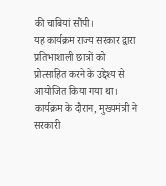की चाबियां सौंपी।
यह कार्यक्रम राज्य सरकार द्वारा प्रतिभाशाली छात्रों को प्रोत्साहित करने के उद्देश्य से आयोजित किया गया था। कार्यक्रम के दौरान, मुख्यमंत्री ने सरकारी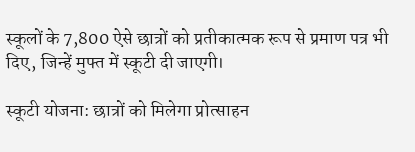स्कूलों के 7,800 ऐसे छात्रों को प्रतीकात्मक रूप से प्रमाण पत्र भी दिए, जिन्हें मुफ्त में स्कूटी दी जाएगी।

स्कूटी योजना: छात्रों को मिलेगा प्रोत्साहन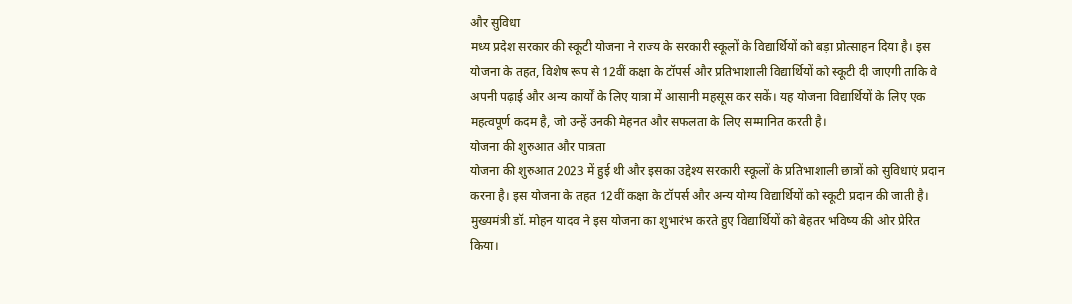और सुविधा
मध्य प्रदेश सरकार की स्कूटी योजना ने राज्य के सरकारी स्कूलों के विद्यार्थियों को बड़ा प्रोत्साहन दिया है। इस योजना के तहत, विशेष रूप से 12वीं कक्षा के टॉपर्स और प्रतिभाशाली विद्यार्थियों को स्कूटी दी जाएगी ताकि वे अपनी पढ़ाई और अन्य कार्यों के लिए यात्रा में आसानी महसूस कर सकें। यह योजना विद्यार्थियों के लिए एक महत्वपूर्ण कदम है, जो उन्हें उनकी मेहनत और सफलता के लिए सम्मानित करती है।
योजना की शुरुआत और पात्रता
योजना की शुरुआत 2023 में हुई थी और इसका उद्देश्य सरकारी स्कूलों के प्रतिभाशाली छात्रों को सुविधाएं प्रदान करना है। इस योजना के तहत 12वीं कक्षा के टॉपर्स और अन्य योग्य विद्यार्थियों को स्कूटी प्रदान की जाती है। मुख्यमंत्री डॉ. मोहन यादव ने इस योजना का शुभारंभ करते हुए विद्यार्थियों को बेहतर भविष्य की ओर प्रेरित किया।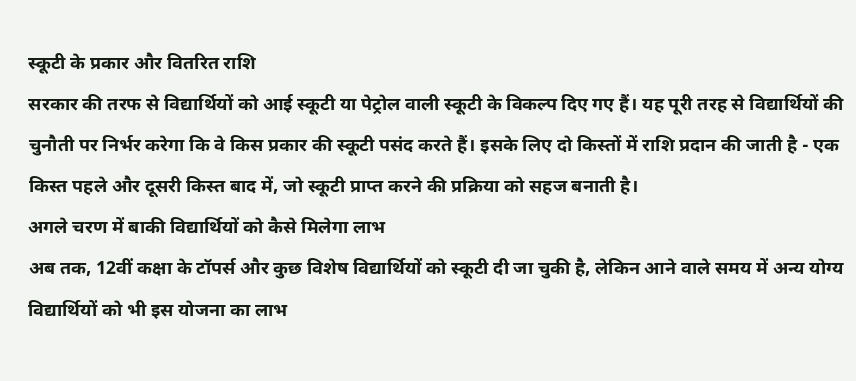स्कूटी के प्रकार और वितरित राशि
सरकार की तरफ से विद्यार्थियों को आई स्कूटी या पेट्रोल वाली स्कूटी के विकल्प दिए गए हैं। यह पूरी तरह से विद्यार्थियों की चुनौती पर निर्भर करेगा कि वे किस प्रकार की स्कूटी पसंद करते हैं। इसके लिए दो किस्तों में राशि प्रदान की जाती है - एक किस्त पहले और दूसरी किस्त बाद में, जो स्कूटी प्राप्त करने की प्रक्रिया को सहज बनाती है।
अगले चरण में बाकी विद्यार्थियों को कैसे मिलेगा लाभ
अब तक, 12वीं कक्षा के टॉपर्स और कुछ विशेष विद्यार्थियों को स्कूटी दी जा चुकी है, लेकिन आने वाले समय में अन्य योग्य विद्यार्थियों को भी इस योजना का लाभ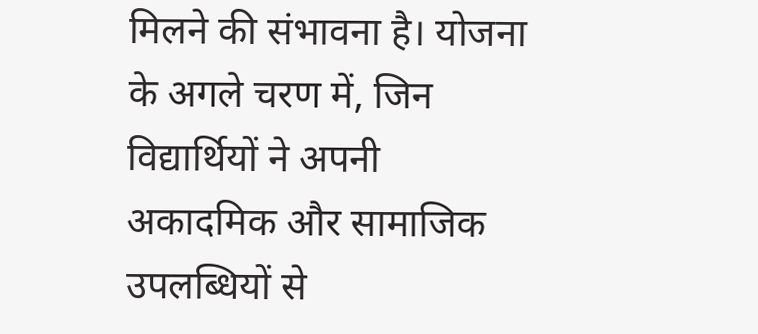मिलने की संभावना है। योजना के अगले चरण में, जिन विद्यार्थियों ने अपनी अकादमिक और सामाजिक उपलब्धियों से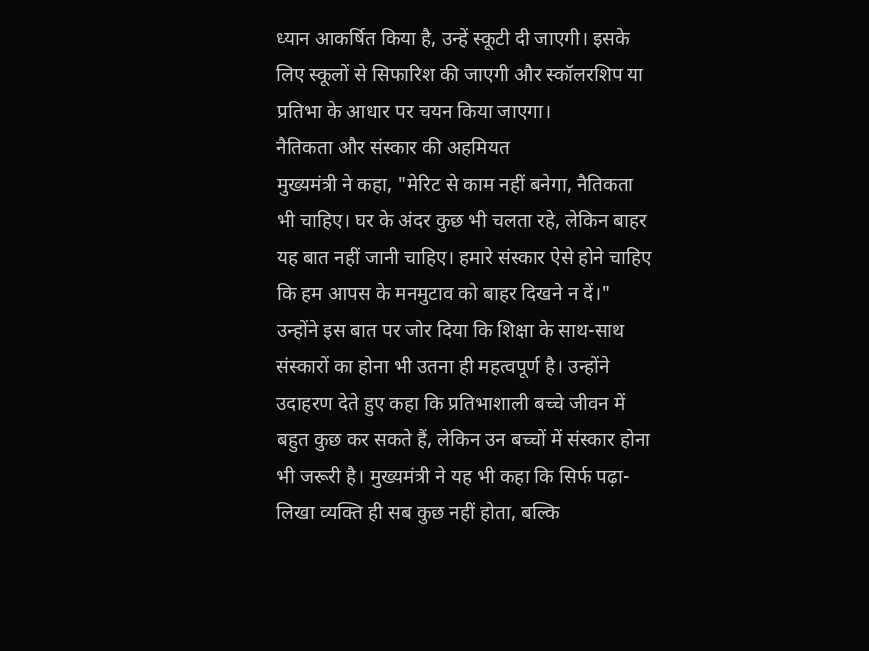ध्यान आकर्षित किया है, उन्हें स्कूटी दी जाएगी। इसके लिए स्कूलों से सिफारिश की जाएगी और स्कॉलरशिप या प्रतिभा के आधार पर चयन किया जाएगा।
नैतिकता और संस्कार की अहमियत
मुख्यमंत्री ने कहा, "मेरिट से काम नहीं बनेगा, नैतिकता भी चाहिए। घर के अंदर कुछ भी चलता रहे, लेकिन बाहर यह बात नहीं जानी चाहिए। हमारे संस्कार ऐसे होने चाहिए कि हम आपस के मनमुटाव को बाहर दिखने न दें।" उन्होंने इस बात पर जोर दिया कि शिक्षा के साथ-साथ संस्कारों का होना भी उतना ही महत्वपूर्ण है। उन्होंने उदाहरण देते हुए कहा कि प्रतिभाशाली बच्चे जीवन में बहुत कुछ कर सकते हैं, लेकिन उन बच्चों में संस्कार होना भी जरूरी है। मुख्यमंत्री ने यह भी कहा कि सिर्फ पढ़ा-लिखा व्यक्ति ही सब कुछ नहीं होता, बल्कि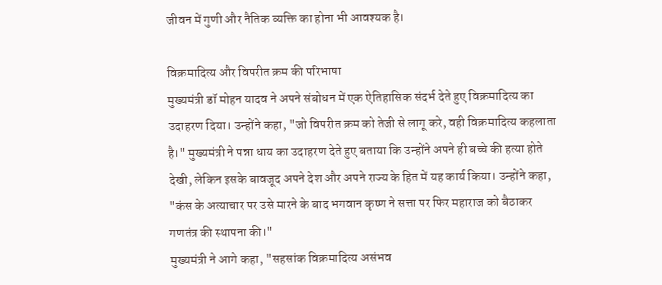जीवन में गुणी और नैतिक व्यक्ति का होना भी आवश्यक है।

विक्रमादित्य और विपरीत क्रम की परिभाषा
मुख्यमंत्री डॉ मोहन यादव ने अपने संबोधन में एक ऐतिहासिक संदर्भ देते हुए विक्रमादित्य का उदाहरण दिया। उन्होंने कहा, "जो विपरीत क्रम को तेजी से लागू करे, वही विक्रमादित्य कहलाता है।" मुख्यमंत्री ने पन्ना धाय का उदाहरण देते हुए बताया कि उन्होंने अपने ही बच्चे की हत्या होते देखी, लेकिन इसके बावजूद अपने देश और अपने राज्य के हित में यह कार्य किया। उन्होंने कहा, "कंस के अत्याचार पर उसे मारने के बाद भगवान कृष्ण ने सत्ता पर फिर महाराज को बैठाकर गणतंत्र की स्थापना की।"
मुख्यमंत्री ने आगे कहा, "सहसांक विक्रमादित्य असंभव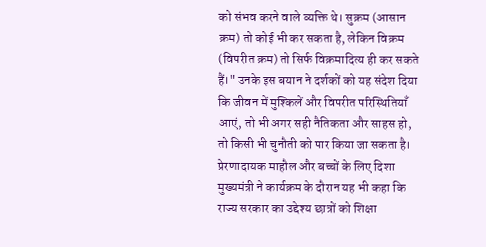को संभव करने वाले व्यक्ति थे। सुक्रम (आसान क्रम) तो कोई भी कर सकता है, लेकिन विक्रम (विपरीत क्रम) तो सिर्फ विक्रमादित्य ही कर सकते हैं।" उनके इस बयान ने दर्शकों को यह संदेश दिया कि जीवन में मुश्किलें और विपरीत परिस्थितियाँ आएं, तो भी अगर सही नैतिकता और साहस हो, तो किसी भी चुनौती को पार किया जा सकता है।
प्रेरणादायक माहौल और बच्चों के लिए दिशा
मुख्यमंत्री ने कार्यक्रम के दौरान यह भी कहा कि राज्य सरकार का उद्देश्य छात्रों को शिक्षा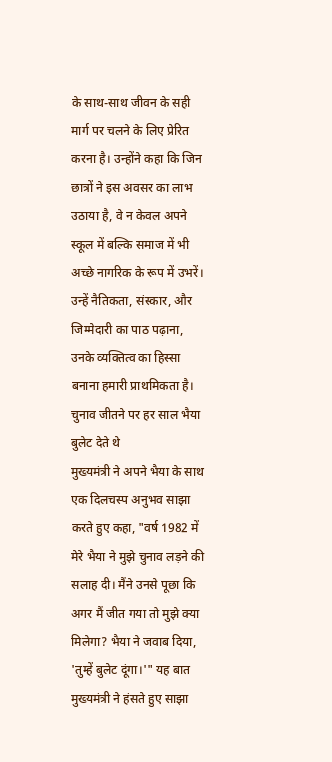के साथ-साथ जीवन के सही मार्ग पर चलने के लिए प्रेरित करना है। उन्होंने कहा कि जिन छात्रों ने इस अवसर का लाभ उठाया है, वे न केवल अपने स्कूल में बल्कि समाज में भी अच्छे नागरिक के रूप में उभरें। उन्हें नैतिकता, संस्कार, और जिम्मेदारी का पाठ पढ़ाना, उनके व्यक्तित्व का हिस्सा बनाना हमारी प्राथमिकता है।
चुनाव जीतने पर हर साल भैया बुलेट देते थे
मुख्यमंत्री ने अपने भैया के साथ एक दिलचस्प अनुभव साझा करते हुए कहा, "वर्ष 1982 में मेरे भैया ने मुझे चुनाव लड़ने की सलाह दी। मैंने उनसे पूछा कि अगर मैं जीत गया तो मुझे क्या मिलेगा? भैया ने जवाब दिया, 'तुम्हें बुलेट दूंगा।'" यह बात मुख्यमंत्री ने हंसते हुए साझा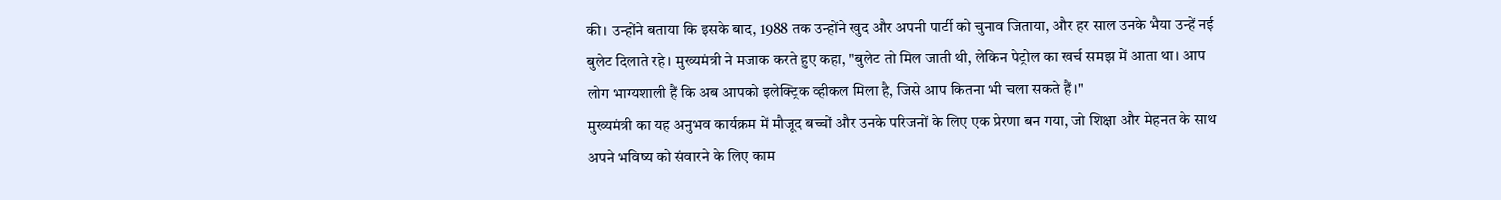की। उन्होंने बताया कि इसके बाद, 1988 तक उन्होंने खुद और अपनी पार्टी को चुनाव जिताया, और हर साल उनके भैया उन्हें नई बुलेट दिलाते रहे। मुख्यमंत्री ने मजाक करते हुए कहा, "बुलेट तो मिल जाती थी, लेकिन पेट्रोल का खर्च समझ में आता था। आप लोग भाग्यशाली हैं कि अब आपको इलेक्ट्रिक व्हीकल मिला है, जिसे आप कितना भी चला सकते हैं।"
मुख्यमंत्री का यह अनुभव कार्यक्रम में मौजूद बच्चों और उनके परिजनों के लिए एक प्रेरणा बन गया, जो शिक्षा और मेहनत के साथ अपने भविष्य को संवारने के लिए काम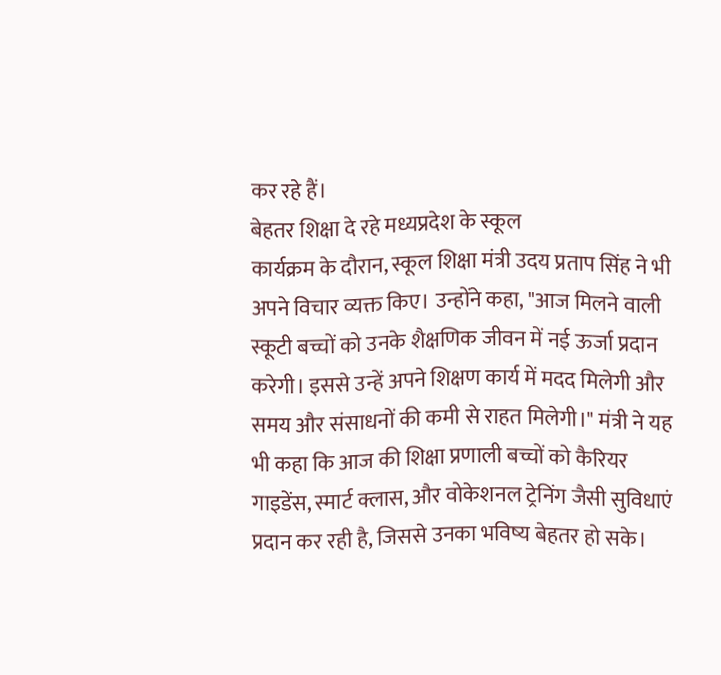कर रहे हैं।
बेहतर शिक्षा दे रहे मध्यप्रदेश के स्कूल
कार्यक्रम के दौरान, स्कूल शिक्षा मंत्री उदय प्रताप सिंह ने भी अपने विचार व्यक्त किए। उन्होंने कहा, "आज मिलने वाली स्कूटी बच्चों को उनके शैक्षणिक जीवन में नई ऊर्जा प्रदान करेगी। इससे उन्हें अपने शिक्षण कार्य में मदद मिलेगी और समय और संसाधनों की कमी से राहत मिलेगी।" मंत्री ने यह भी कहा कि आज की शिक्षा प्रणाली बच्चों को कैरियर गाइडेंस, स्मार्ट क्लास, और वोकेशनल ट्रेनिंग जैसी सुविधाएं प्रदान कर रही है, जिससे उनका भविष्य बेहतर हो सके।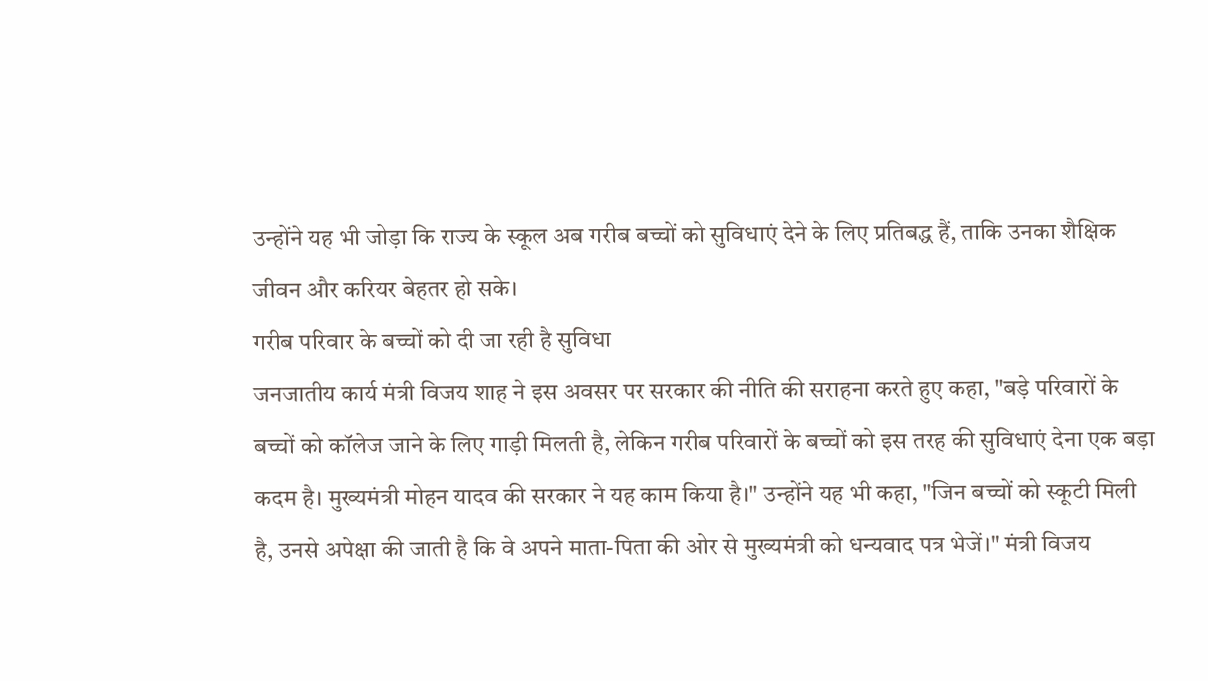उन्होंने यह भी जोड़ा कि राज्य के स्कूल अब गरीब बच्चों को सुविधाएं देने के लिए प्रतिबद्ध हैं, ताकि उनका शैक्षिक जीवन और करियर बेहतर हो सके।
गरीब परिवार के बच्चों को दी जा रही है सुविधा
जनजातीय कार्य मंत्री विजय शाह ने इस अवसर पर सरकार की नीति की सराहना करते हुए कहा, "बड़े परिवारों के बच्चों को कॉलेज जाने के लिए गाड़ी मिलती है, लेकिन गरीब परिवारों के बच्चों को इस तरह की सुविधाएं देना एक बड़ा कदम है। मुख्यमंत्री मोहन यादव की सरकार ने यह काम किया है।" उन्होंने यह भी कहा, "जिन बच्चों को स्कूटी मिली है, उनसे अपेक्षा की जाती है कि वे अपने माता-पिता की ओर से मुख्यमंत्री को धन्यवाद पत्र भेजें।" मंत्री विजय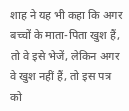शाह ने यह भी कहा कि अगर बच्चों के माता-पिता खुश हैं, तो वे इसे भेजें, लेकिन अगर वे खुश नहीं हैं, तो इस पत्र को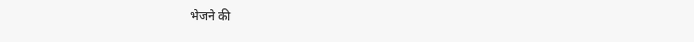भेजने की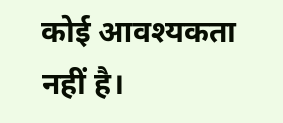कोई आवश्यकता नहीं है।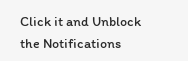Click it and Unblock the Notifications